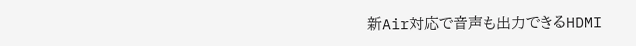新Air対応で音声も出力できるHDMI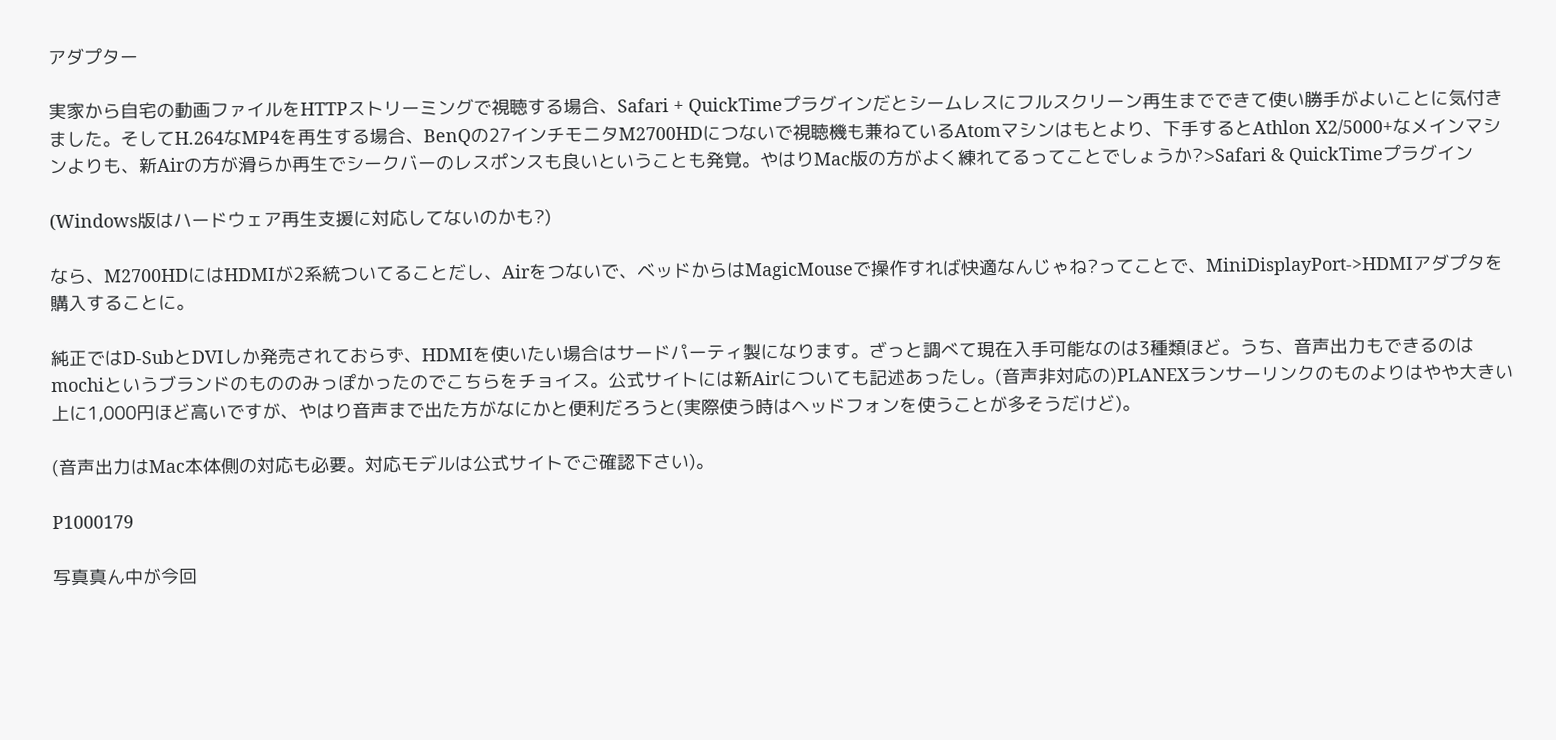アダプター

実家から自宅の動画ファイルをHTTPストリーミングで視聴する場合、Safari + QuickTimeプラグインだとシームレスにフルスクリーン再生までできて使い勝手がよいことに気付きました。そしてH.264なMP4を再生する場合、BenQの27インチモニタM2700HDにつないで視聴機も兼ねているAtomマシンはもとより、下手するとAthlon X2/5000+なメインマシンよりも、新Airの方が滑らか再生でシークバーのレスポンスも良いということも発覚。やはりMac版の方がよく練れてるってことでしょうか?>Safari & QuickTimeプラグイン

(Windows版はハードウェア再生支援に対応してないのかも?)

なら、M2700HDにはHDMIが2系統ついてることだし、Airをつないで、ベッドからはMagicMouseで操作すれば快適なんじゃね?ってことで、MiniDisplayPort->HDMIアダプタを購入することに。

純正ではD-SubとDVIしか発売されておらず、HDMIを使いたい場合はサードパーティ製になります。ざっと調べて現在入手可能なのは3種類ほど。うち、音声出力もできるのはmochiというブランドのもののみっぽかったのでこちらをチョイス。公式サイトには新Airについても記述あったし。(音声非対応の)PLANEXランサーリンクのものよりはやや大きい上に1,000円ほど高いですが、やはり音声まで出た方がなにかと便利だろうと(実際使う時はヘッドフォンを使うことが多そうだけど)。

(音声出力はMac本体側の対応も必要。対応モデルは公式サイトでご確認下さい)。

P1000179

写真真ん中が今回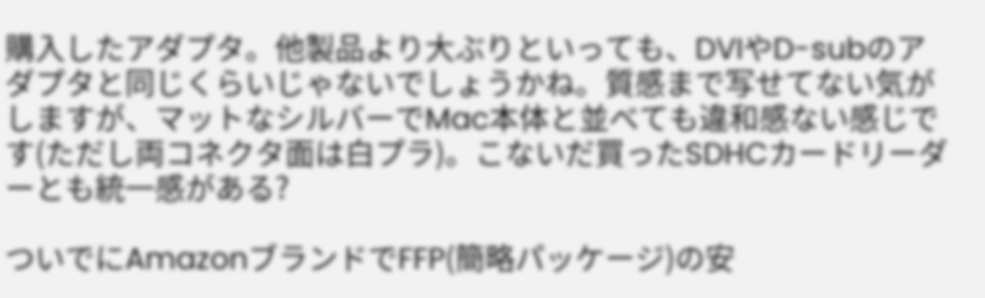購入したアダプタ。他製品より大ぶりといっても、DVIやD-subのアダプタと同じくらいじゃないでしょうかね。質感まで写せてない気がしますが、マットなシルバーでMac本体と並べても違和感ない感じです(ただし両コネクタ面は白プラ)。こないだ買ったSDHCカードリーダーとも統一感がある?

ついでにAmazonブランドでFFP(簡略パッケージ)の安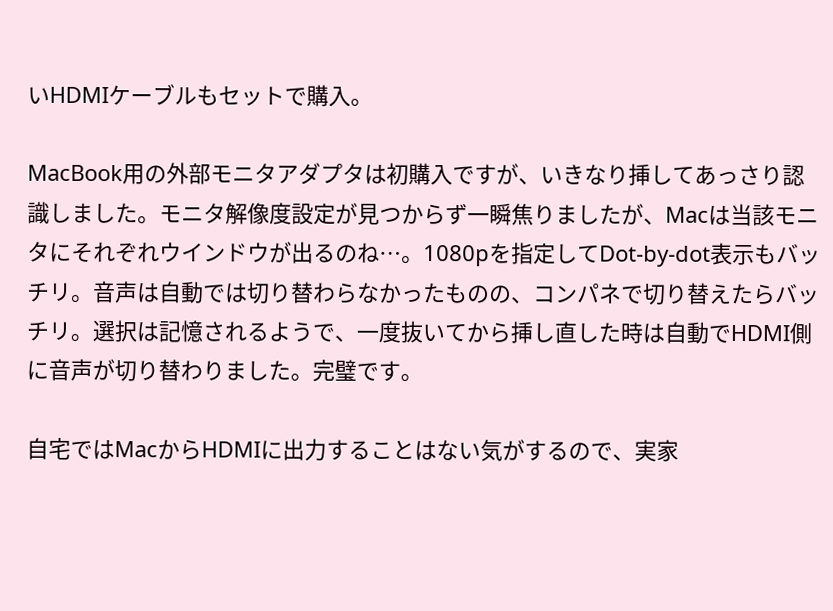いHDMIケーブルもセットで購入。

MacBook用の外部モニタアダプタは初購入ですが、いきなり挿してあっさり認識しました。モニタ解像度設定が見つからず一瞬焦りましたが、Macは当該モニタにそれぞれウインドウが出るのね…。1080pを指定してDot-by-dot表示もバッチリ。音声は自動では切り替わらなかったものの、コンパネで切り替えたらバッチリ。選択は記憶されるようで、一度抜いてから挿し直した時は自動でHDMI側に音声が切り替わりました。完璧です。

自宅ではMacからHDMIに出力することはない気がするので、実家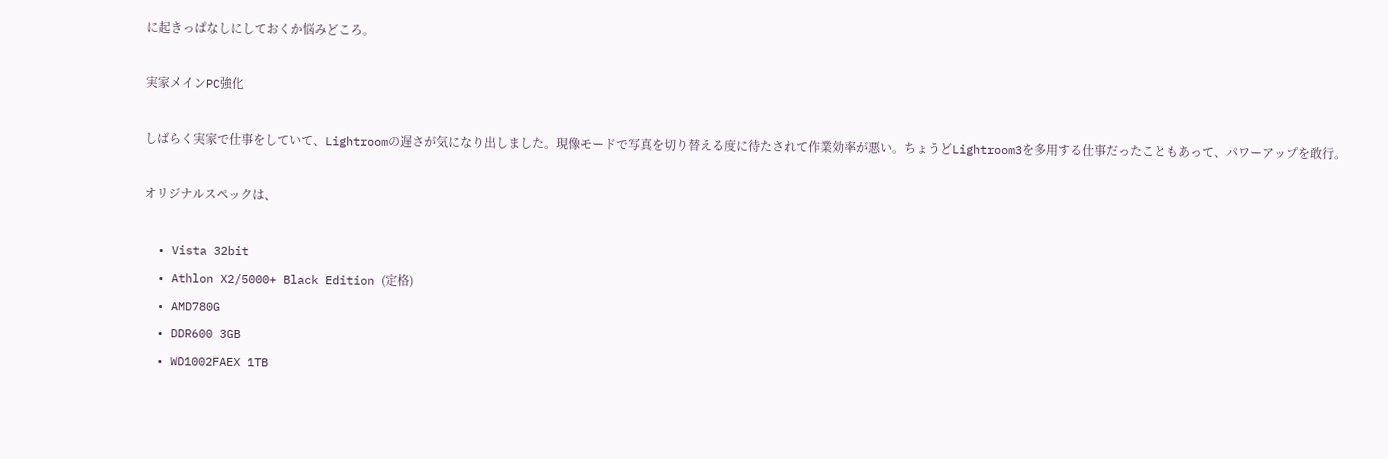に起きっぱなしにしておくか悩みどころ。

実家メインPC強化

しばらく実家で仕事をしていて、Lightroomの遅さが気になり出しました。現像モードで写真を切り替える度に待たされて作業効率が悪い。ちょうどLightroom3を多用する仕事だったこともあって、パワーアップを敢行。

オリジナルスペックは、

  • Vista 32bit
  • Athlon X2/5000+ Black Edition (定格)
  • AMD780G
  • DDR600 3GB
  • WD1002FAEX 1TB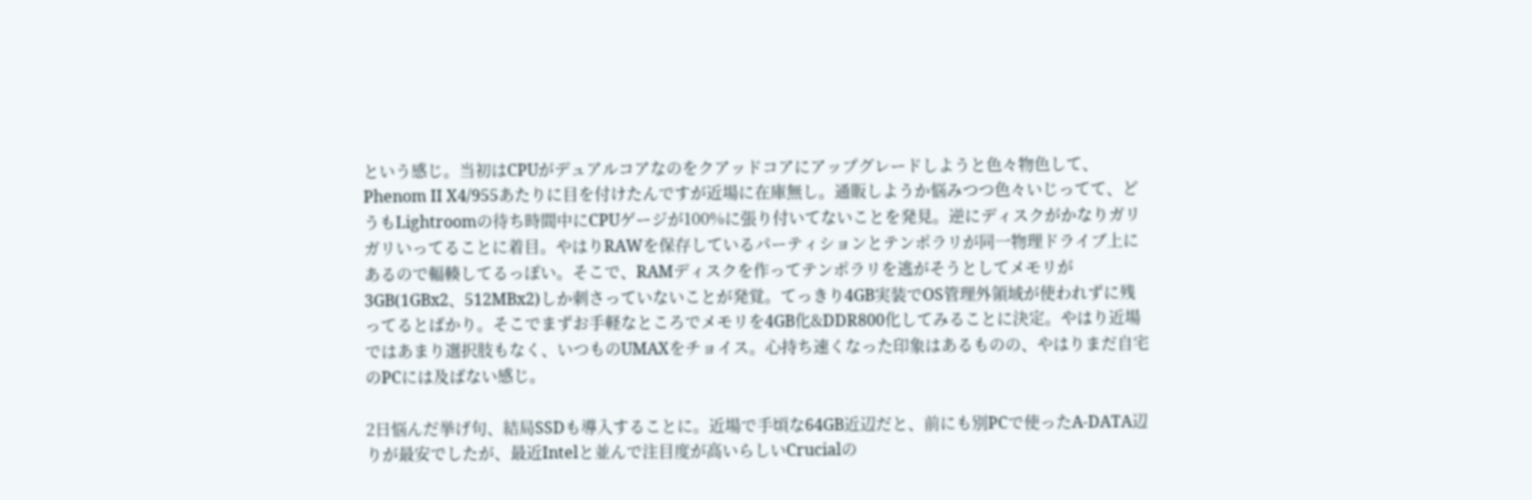という感じ。当初はCPUがデュアルコアなのをクアッドコアにアップグレードしようと色々物色して、Phenom II X4/955あたりに目を付けたんですが近場に在庫無し。通販しようか悩みつつ色々いじってて、どうもLightroomの待ち時間中にCPUゲージが100%に張り付いてないことを発見。逆にディスクがかなりガリガリいってることに着目。やはりRAWを保存しているパーティションとテンポラリが同一物理ドライブ上にあるので輻輳してるっぽい。そこで、RAMディスクを作ってテンポラリを逃がそうとしてメモリが3GB(1GBx2、512MBx2)しか刺さっていないことが発覚。てっきり4GB実装でOS管理外領域が使われずに残ってるとばかり。そこでまずお手軽なところでメモリを4GB化&DDR800化してみることに決定。やはり近場ではあまり選択肢もなく、いつものUMAXをチョイス。心持ち速くなった印象はあるものの、やはりまだ自宅のPCには及ばない感じ。

2日悩んだ挙げ句、結局SSDも導入することに。近場で手頃な64GB近辺だと、前にも別PCで使ったA-DATA辺りが最安でしたが、最近Intelと並んで注目度が高いらしいCrucialの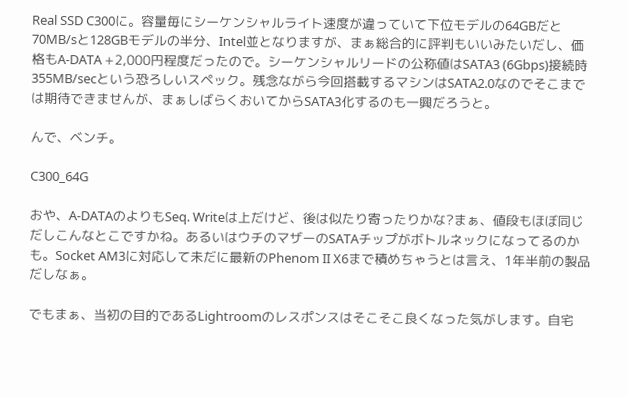Real SSD C300に。容量毎にシーケンシャルライト速度が違っていて下位モデルの64GBだと70MB/sと128GBモデルの半分、Intel並となりますが、まぁ総合的に評判もいいみたいだし、価格もA-DATA +2,000円程度だったので。シーケンシャルリードの公称値はSATA3 (6Gbps)接続時355MB/secという恐ろしいスペック。残念ながら今回搭載するマシンはSATA2.0なのでそこまでは期待できませんが、まぁしばらくおいてからSATA3化するのも一興だろうと。

んで、ベンチ。

C300_64G

おや、A-DATAのよりもSeq. Writeは上だけど、後は似たり寄ったりかな?まぁ、値段もほぼ同じだしこんなとこですかね。あるいはウチのマザーのSATAチップがボトルネックになってるのかも。Socket AM3に対応して未だに最新のPhenom II X6まで積めちゃうとは言え、1年半前の製品だしなぁ。

でもまぁ、当初の目的であるLightroomのレスポンスはそこそこ良くなった気がします。自宅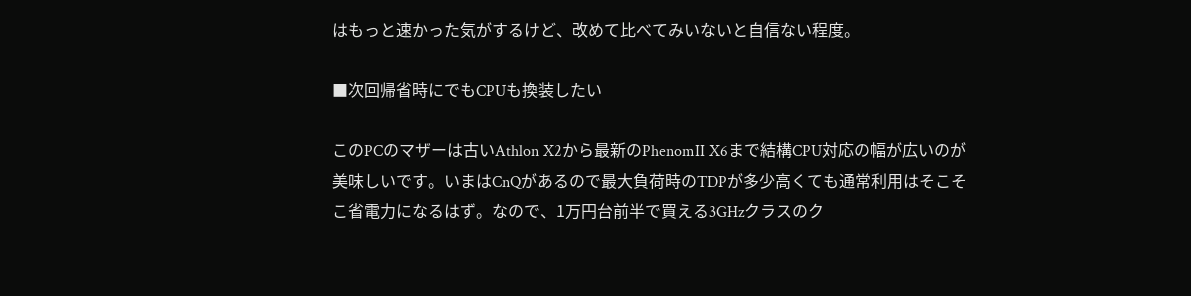はもっと速かった気がするけど、改めて比べてみいないと自信ない程度。

■次回帰省時にでもCPUも換装したい

このPCのマザーは古いAthlon X2から最新のPhenomII X6まで結構CPU対応の幅が広いのが美味しいです。いまはCnQがあるので最大負荷時のTDPが多少高くても通常利用はそこそこ省電力になるはず。なので、1万円台前半で買える3GHzクラスのク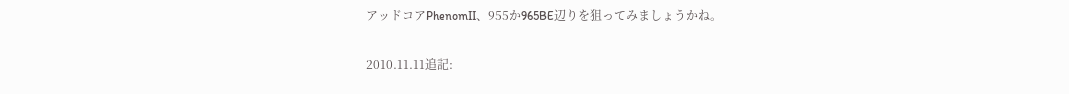アッドコアPhenomII、955か965BE辺りを狙ってみましょうかね。

2010.11.11追記: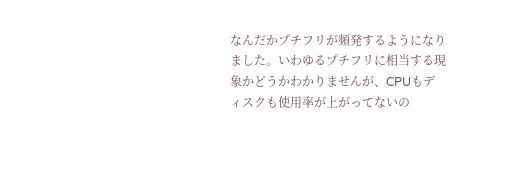なんだかプチフリが頻発するようになりました。いわゆるプチフリに相当する現象かどうかわかりませんが、CPUもディスクも使用率が上がってないの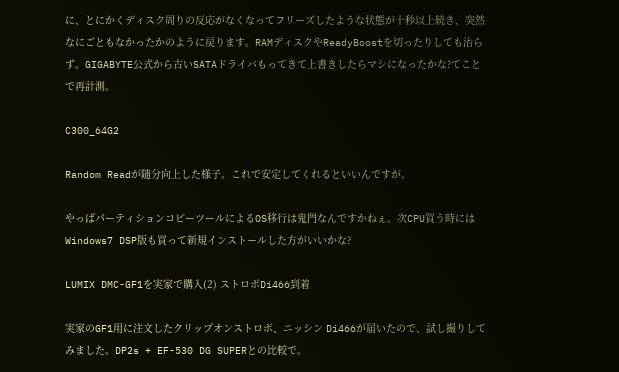に、とにかくディスク周りの反応がなくなってフリーズしたような状態が十秒以上続き、突然なにごともなかったかのように戻ります。RAMディスクやReadyBoostを切ったりしても治らず。GIGABYTE公式から古いSATAドライバもってきて上書きしたらマシになったかな?てことで再計測。

C300_64G2

Random Readが随分向上した様子。これで安定してくれるといいんですが。

やっぱパーティションコピーツールによるOS移行は鬼門なんですかねぇ。次CPU買う時にはWindows7 DSP版も買って新規インストールした方がいいかな?

LUMIX DMC-GF1を実家で購入(2) ストロボDi466到着

実家のGF1用に注文したクリップオンストロボ、ニッシン Di466が届いたので、試し撮りしてみました。DP2s + EF-530 DG SUPERとの比較で。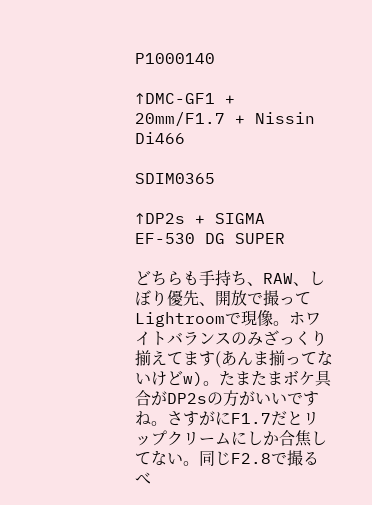P1000140

↑DMC-GF1 + 20mm/F1.7 + Nissin Di466

SDIM0365

↑DP2s + SIGMA EF-530 DG SUPER

どちらも手持ち、RAW、しぼり優先、開放で撮ってLightroomで現像。ホワイトバランスのみざっくり揃えてます(あんま揃ってないけどw)。たまたまボケ具合がDP2sの方がいいですね。さすがにF1.7だとリップクリームにしか合焦してない。同じF2.8で撮るべ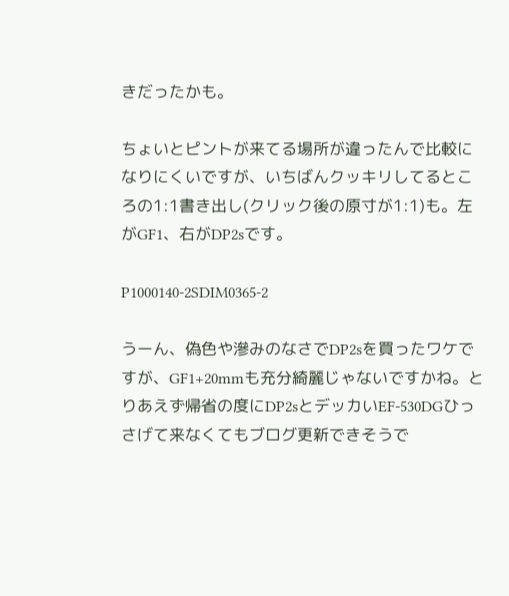きだったかも。

ちょいとピントが来てる場所が違ったんで比較になりにくいですが、いちばんクッキリしてるところの1:1書き出し(クリック後の原寸が1:1)も。左がGF1、右がDP2sです。

P1000140-2SDIM0365-2

うーん、偽色や滲みのなさでDP2sを買ったワケですが、GF1+20mmも充分綺麗じゃないですかね。とりあえず帰省の度にDP2sとデッカいEF-530DGひっさげて来なくてもブログ更新できそうで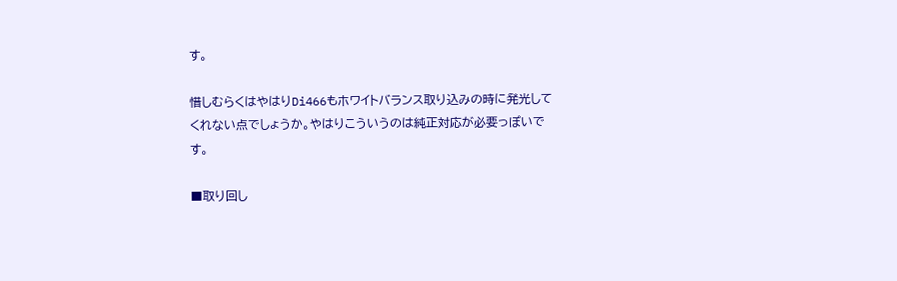す。

惜しむらくはやはりDi466もホワイトバランス取り込みの時に発光してくれない点でしょうか。やはりこういうのは純正対応が必要っぽいです。

■取り回し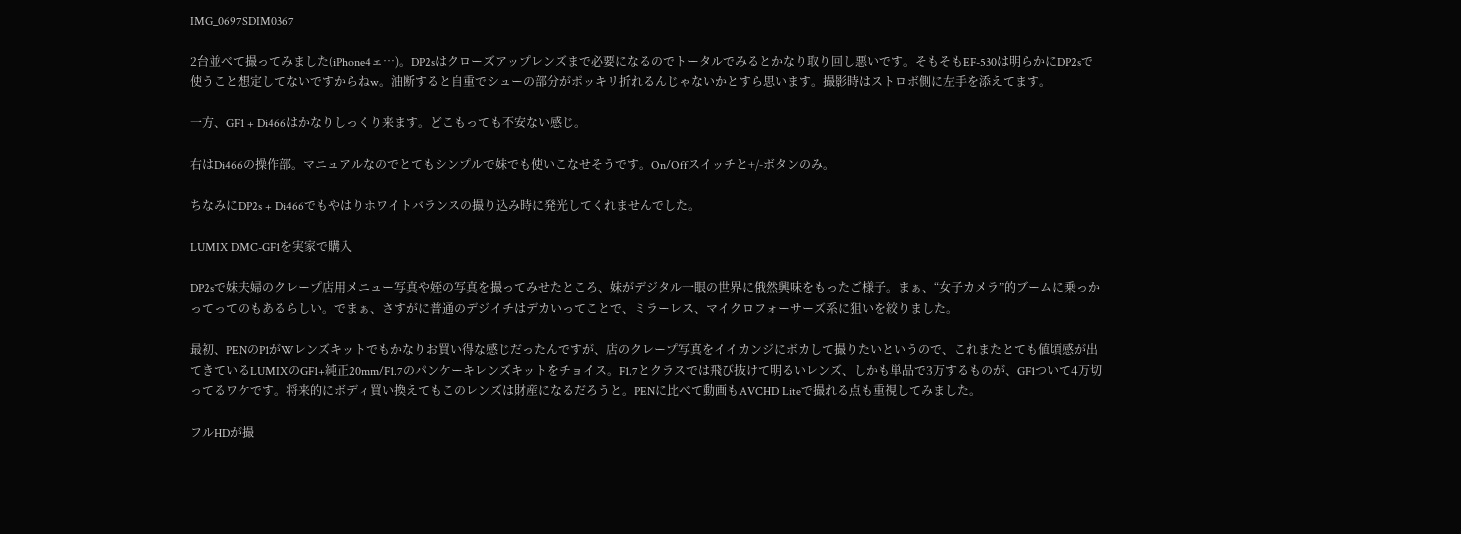IMG_0697SDIM0367

2台並べて撮ってみました(iPhone4ェ…)。DP2sはクローズアップレンズまで必要になるのでトータルでみるとかなり取り回し悪いです。そもそもEF-530は明らかにDP2sで使うこと想定してないですからねw。油断すると自重でシューの部分がポッキリ折れるんじゃないかとすら思います。撮影時はストロボ側に左手を添えてます。

一方、GF1 + Di466はかなりしっくり来ます。どこもっても不安ない感じ。

右はDi466の操作部。マニュアルなのでとてもシンプルで妹でも使いこなせそうです。On/Offスイッチと+/-ボタンのみ。

ちなみにDP2s + Di466でもやはりホワイトバランスの撮り込み時に発光してくれませんでした。

LUMIX DMC-GF1を実家で購入

DP2sで妹夫婦のクレープ店用メニュー写真や姪の写真を撮ってみせたところ、妹がデジタル一眼の世界に俄然興味をもったご様子。まぁ、“女子カメラ”的ブームに乗っかってってのもあるらしい。でまぁ、さすがに普通のデジイチはデカいってことで、ミラーレス、マイクロフォーサーズ系に狙いを絞りました。

最初、PENのP1がWレンズキットでもかなりお買い得な感じだったんですが、店のクレープ写真をイイカンジにボカして撮りたいというので、これまたとても値頃感が出てきているLUMIXのGF1+純正20mm/F1.7のパンケーキレンズキットをチョイス。F1.7とクラスでは飛び抜けて明るいレンズ、しかも単品で3万するものが、GF1ついて4万切ってるワケです。将来的にボディ買い換えてもこのレンズは財産になるだろうと。PENに比べて動画もAVCHD Liteで撮れる点も重視してみました。

フルHDが撮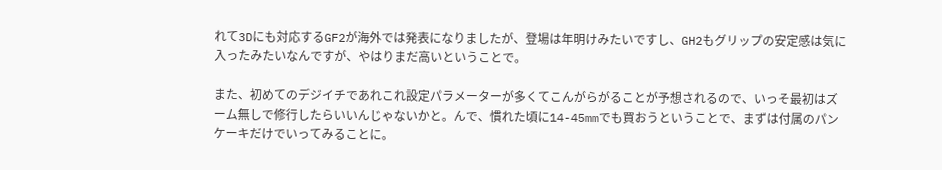れて3Dにも対応するGF2が海外では発表になりましたが、登場は年明けみたいですし、GH2もグリップの安定感は気に入ったみたいなんですが、やはりまだ高いということで。

また、初めてのデジイチであれこれ設定パラメーターが多くてこんがらがることが予想されるので、いっそ最初はズーム無しで修行したらいいんじゃないかと。んで、慣れた頃に14-45mmでも買おうということで、まずは付属のパンケーキだけでいってみることに。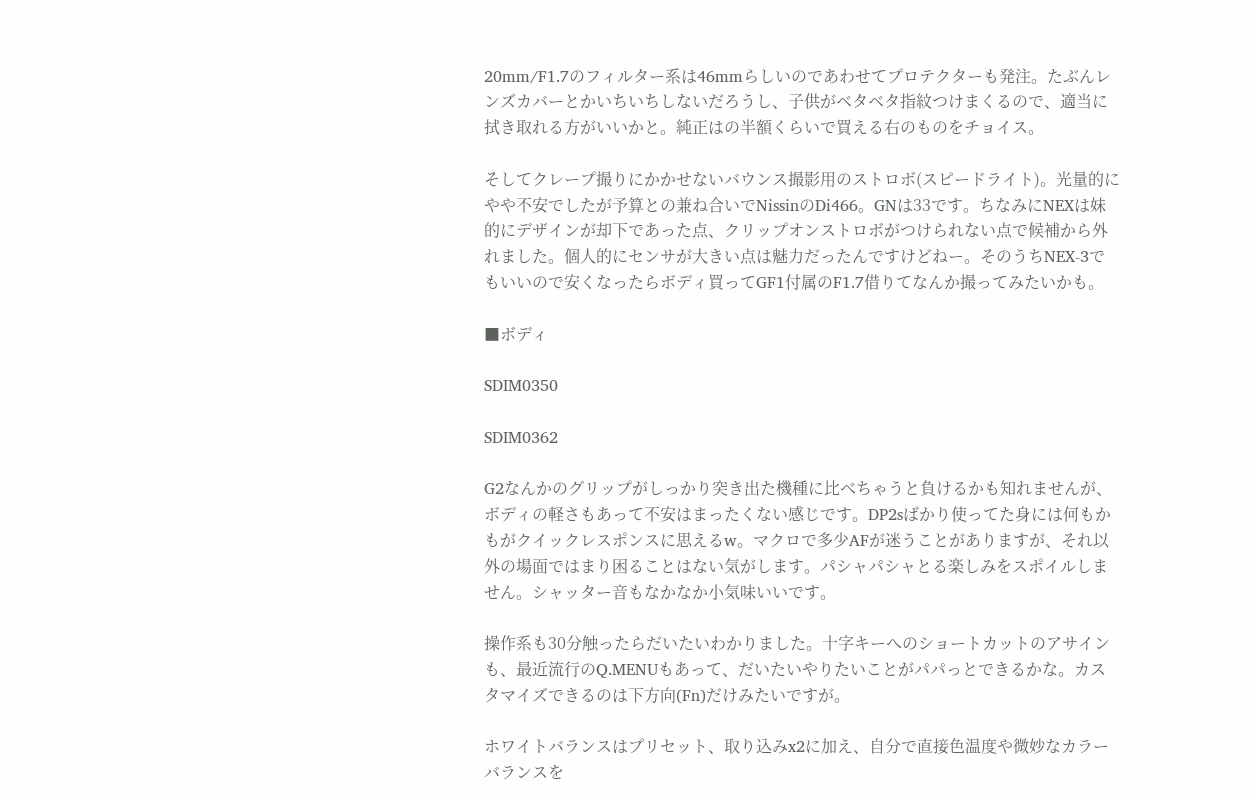20mm/F1.7のフィルター系は46mmらしいのであわせてプロテクターも発注。たぶんレンズカバーとかいちいちしないだろうし、子供がベタベタ指紋つけまくるので、適当に拭き取れる方がいいかと。純正はの半額くらいで買える右のものをチョイス。

そしてクレープ撮りにかかせないバウンス撮影用のストロボ(スピードライト)。光量的にやや不安でしたが予算との兼ね合いでNissinのDi466。GNは33です。ちなみにNEXは妹的にデザインが却下であった点、クリップオンストロボがつけられない点で候補から外れました。個人的にセンサが大きい点は魅力だったんですけどねー。そのうちNEX-3でもいいので安くなったらボディ買ってGF1付属のF1.7借りてなんか撮ってみたいかも。

■ボディ

SDIM0350

SDIM0362

G2なんかのグリップがしっかり突き出た機種に比べちゃうと負けるかも知れませんが、ボディの軽さもあって不安はまったくない感じです。DP2sばかり使ってた身には何もかもがクイックレスポンスに思えるw。マクロで多少AFが迷うことがありますが、それ以外の場面ではまり困ることはない気がします。パシャパシャとる楽しみをスポイルしません。シャッター音もなかなか小気味いいです。

操作系も30分触ったらだいたいわかりました。十字キーへのショートカットのアサインも、最近流行のQ.MENUもあって、だいたいやりたいことがパパっとできるかな。カスタマイズできるのは下方向(Fn)だけみたいですが。

ホワイトバランスはプリセット、取り込みx2に加え、自分で直接色温度や微妙なカラーバランスを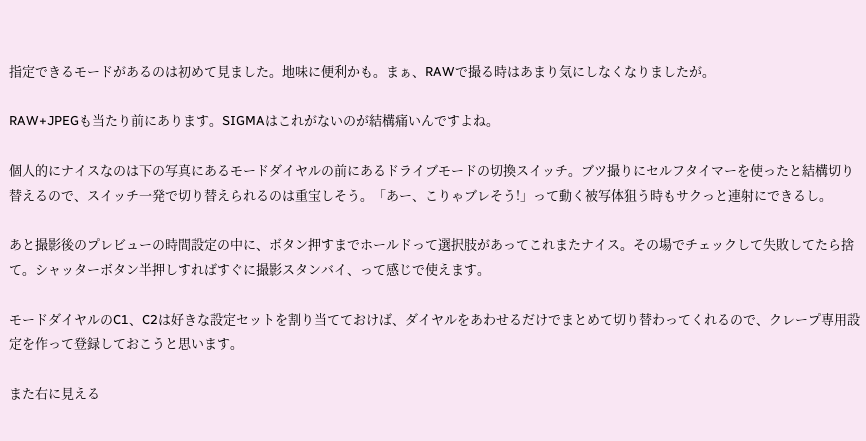指定できるモードがあるのは初めて見ました。地味に便利かも。まぁ、RAWで撮る時はあまり気にしなくなりましたが。

RAW+JPEGも当たり前にあります。SIGMAはこれがないのが結構痛いんですよね。

個人的にナイスなのは下の写真にあるモードダイヤルの前にあるドライブモードの切換スイッチ。ブツ撮りにセルフタイマーを使ったと結構切り替えるので、スイッチ一発で切り替えられるのは重宝しそう。「あー、こりゃブレそう!」って動く被写体狙う時もサクっと連射にできるし。

あと撮影後のプレビューの時間設定の中に、ボタン押すまでホールドって選択肢があってこれまたナイス。その場でチェックして失敗してたら捨て。シャッターボタン半押しすればすぐに撮影スタンバイ、って感じで使えます。

モードダイヤルのC1、C2は好きな設定セットを割り当てておけば、ダイヤルをあわせるだけでまとめて切り替わってくれるので、クレープ専用設定を作って登録しておこうと思います。

また右に見える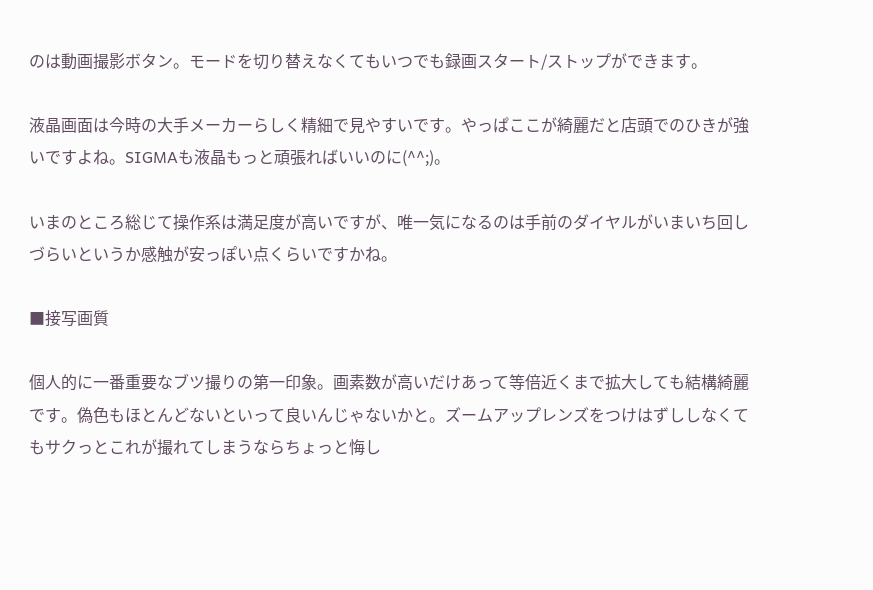のは動画撮影ボタン。モードを切り替えなくてもいつでも録画スタート/ストップができます。

液晶画面は今時の大手メーカーらしく精細で見やすいです。やっぱここが綺麗だと店頭でのひきが強いですよね。SIGMAも液晶もっと頑張ればいいのに(^^;)。

いまのところ総じて操作系は満足度が高いですが、唯一気になるのは手前のダイヤルがいまいち回しづらいというか感触が安っぽい点くらいですかね。

■接写画質

個人的に一番重要なブツ撮りの第一印象。画素数が高いだけあって等倍近くまで拡大しても結構綺麗です。偽色もほとんどないといって良いんじゃないかと。ズームアップレンズをつけはずししなくてもサクっとこれが撮れてしまうならちょっと悔し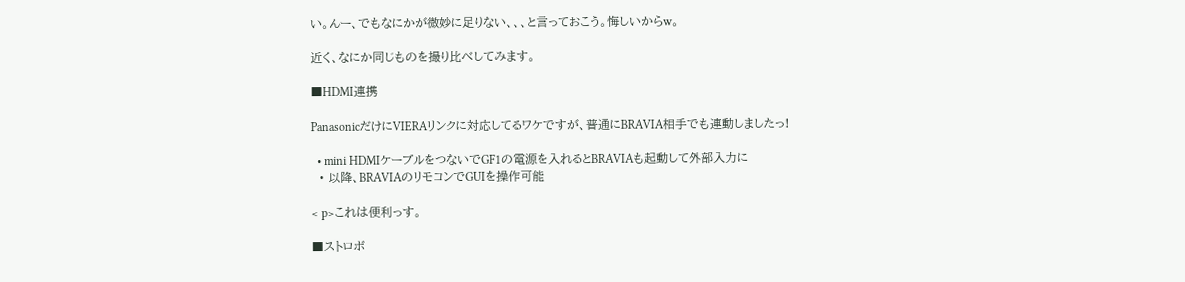い。んー、でもなにかが微妙に足りない、、、と言っておこう。悔しいからw。

近く、なにか同じものを撮り比べしてみます。

■HDMI連携

PanasonicだけにVIERAリンクに対応してるワケですが、普通にBRAVIA相手でも連動しましたっ!

  • mini HDMIケーブルをつないでGF1の電源を入れるとBRAVIAも起動して外部入力に
  • 以降、BRAVIAのリモコンでGUIを操作可能

< p>これは便利っす。

■ストロボ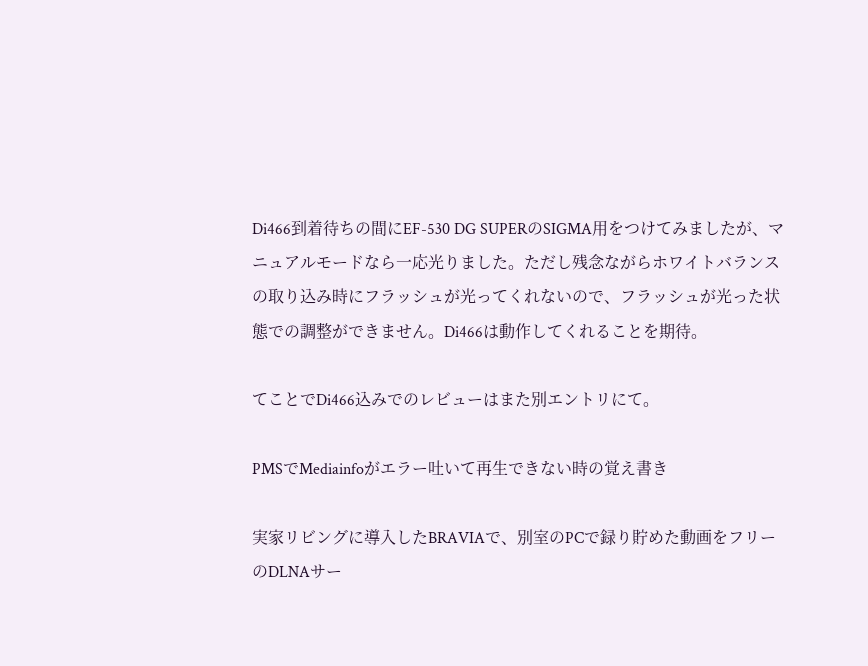Di466到着待ちの間にEF-530 DG SUPERのSIGMA用をつけてみましたが、マニュアルモードなら一応光りました。ただし残念ながらホワイトバランスの取り込み時にフラッシュが光ってくれないので、フラッシュが光った状態での調整ができません。Di466は動作してくれることを期待。

てことでDi466込みでのレビューはまた別エントリにて。

PMSでMediainfoがエラー吐いて再生できない時の覚え書き

実家リビングに導入したBRAVIAで、別室のPCで録り貯めた動画をフリーのDLNAサー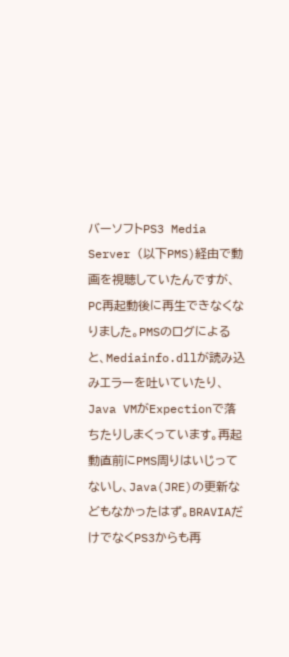バーソフトPS3 Media Server (以下PMS)経由で動画を視聴していたんですが、PC再起動後に再生できなくなりました。PMSのログによると、Mediainfo.dllが読み込みエラーを吐いていたり、Java VMがExpectionで落ちたりしまくっています。再起動直前にPMS周りはいじってないし、Java(JRE)の更新などもなかったはず。BRAVIAだけでなくPS3からも再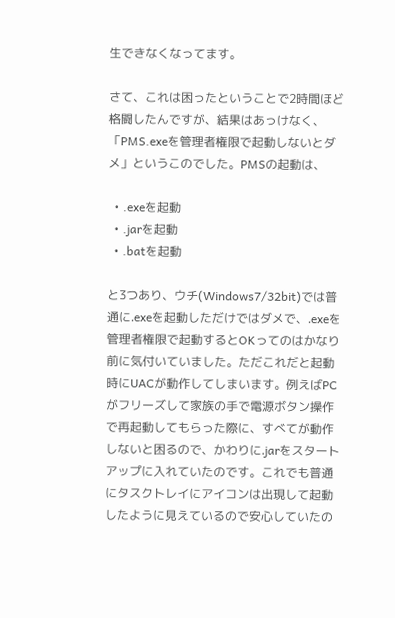生できなくなってます。

さて、これは困ったということで2時間ほど格闘したんですが、結果はあっけなく、「PMS.exeを管理者権限で起動しないとダメ」というこのでした。PMSの起動は、

  • .exeを起動
  • .jarを起動
  • .batを起動

と3つあり、ウチ(Windows7/32bit)では普通に.exeを起動しただけではダメで、.exeを管理者権限で起動するとOKってのはかなり前に気付いていました。ただこれだと起動時にUACが動作してしまいます。例えばPCがフリーズして家族の手で電源ボタン操作で再起動してもらった際に、すべてが動作しないと困るので、かわりに.jarをスタートアップに入れていたのです。これでも普通にタスクトレイにアイコンは出現して起動したように見えているので安心していたの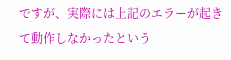ですが、実際には上記のエラーが起きて動作しなかったという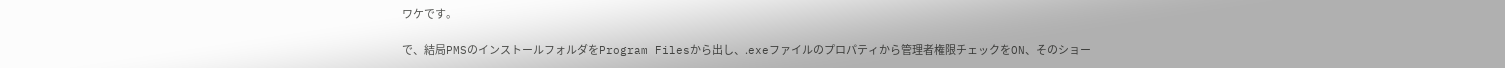ワケです。

で、結局PMSのインストールフォルダをProgram Filesから出し、.exeファイルのプロパティから管理者権限チェックをON、そのショー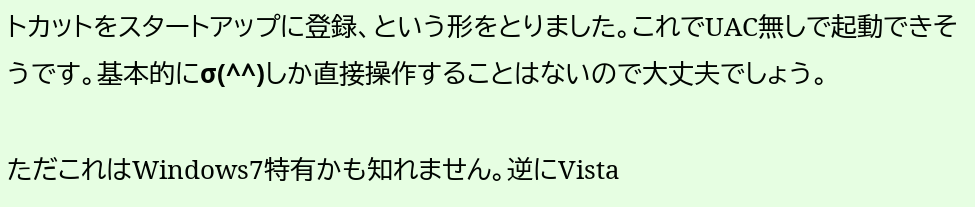トカットをスタートアップに登録、という形をとりました。これでUAC無しで起動できそうです。基本的にσ(^^)しか直接操作することはないので大丈夫でしょう。

ただこれはWindows7特有かも知れません。逆にVista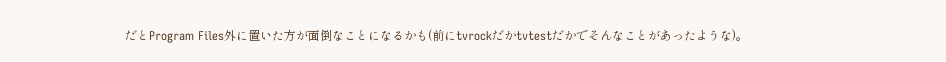だとProgram Files外に置いた方が面倒なことになるかも(前にtvrockだかtvtestだかでそんなことがあったような)。